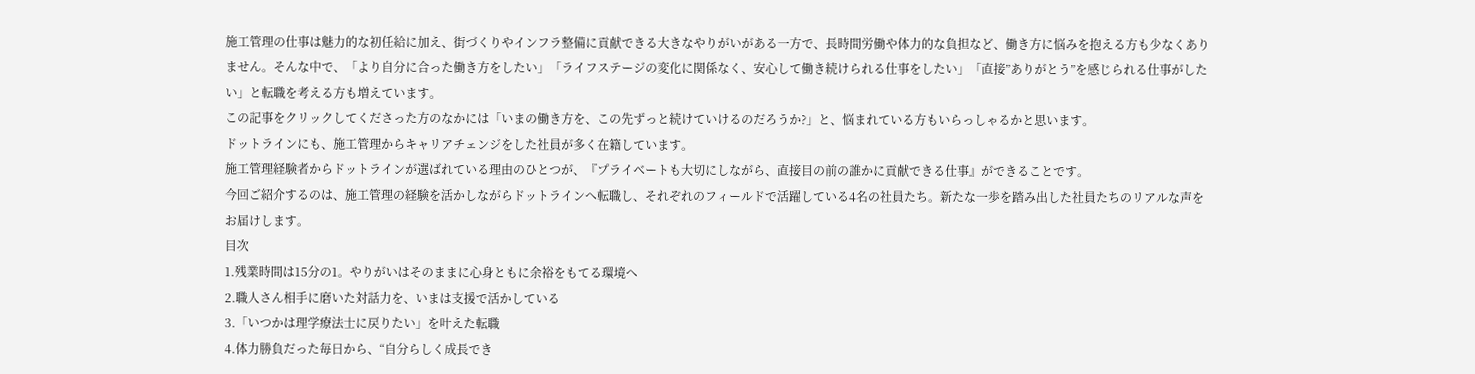施工管理の仕事は魅力的な初任給に加え、街づくりやインフラ整備に貢献できる大きなやりがいがある一方で、長時間労働や体力的な負担など、働き方に悩みを抱える方も少なくありません。そんな中で、「より自分に合った働き方をしたい」「ライフステージの変化に関係なく、安心して働き続けられる仕事をしたい」「直接”ありがとう”を感じられる仕事がしたい」と転職を考える方も増えています。
この記事をクリックしてくださった方のなかには「いまの働き方を、この先ずっと続けていけるのだろうか?」と、悩まれている方もいらっしゃるかと思います。
ドットラインにも、施工管理からキャリアチェンジをした社員が多く在籍しています。
施工管理経験者からドットラインが選ばれている理由のひとつが、『プライベートも大切にしながら、直接目の前の誰かに貢献できる仕事』ができることです。
今回ご紹介するのは、施工管理の経験を活かしながらドットラインへ転職し、それぞれのフィールドで活躍している4名の社員たち。新たな一歩を踏み出した社員たちのリアルな声をお届けします。
目次
1.残業時間は15分の1。やりがいはそのままに心身ともに余裕をもてる環境へ
2.職人さん相手に磨いた対話力を、いまは支援で活かしている
3.「いつかは理学療法士に戻りたい」を叶えた転職
4.体力勝負だった毎日から、“自分らしく成長でき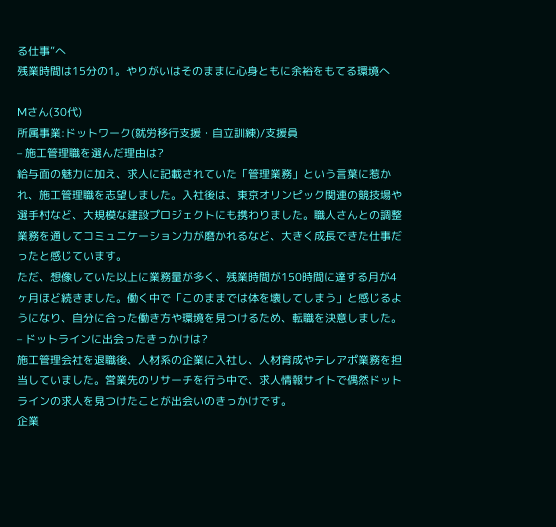る仕事”へ
残業時間は15分の1。やりがいはそのままに心身ともに余裕をもてる環境へ

Mさん(30代)
所属事業:ドットワーク(就労移行支援・自立訓練)/支援員
– 施工管理職を選んだ理由は?
給与面の魅力に加え、求人に記載されていた「管理業務」という言葉に惹かれ、施工管理職を志望しました。入社後は、東京オリンピック関連の競技場や選手村など、大規模な建設プロジェクトにも携わりました。職人さんとの調整業務を通してコミュニケーション力が磨かれるなど、大きく成長できた仕事だったと感じています。
ただ、想像していた以上に業務量が多く、残業時間が150時間に達する月が4ヶ月ほど続きました。働く中で「このままでは体を壊してしまう」と感じるようになり、自分に合った働き方や環境を見つけるため、転職を決意しました。
– ドットラインに出会ったきっかけは?
施工管理会社を退職後、人材系の企業に入社し、人材育成やテレアポ業務を担当していました。営業先のリサーチを行う中で、求人情報サイトで偶然ドットラインの求人を見つけたことが出会いのきっかけです。
企業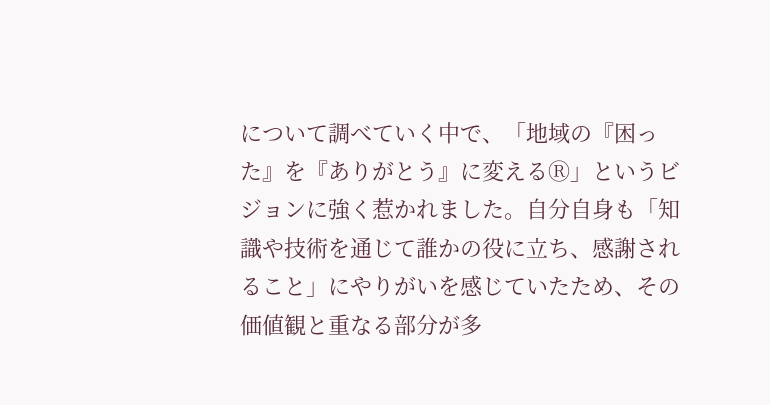について調べていく中で、「地域の『困った』を『ありがとう』に変えるⓇ」というビジョンに強く惹かれました。自分自身も「知識や技術を通じて誰かの役に立ち、感謝されること」にやりがいを感じていたため、その価値観と重なる部分が多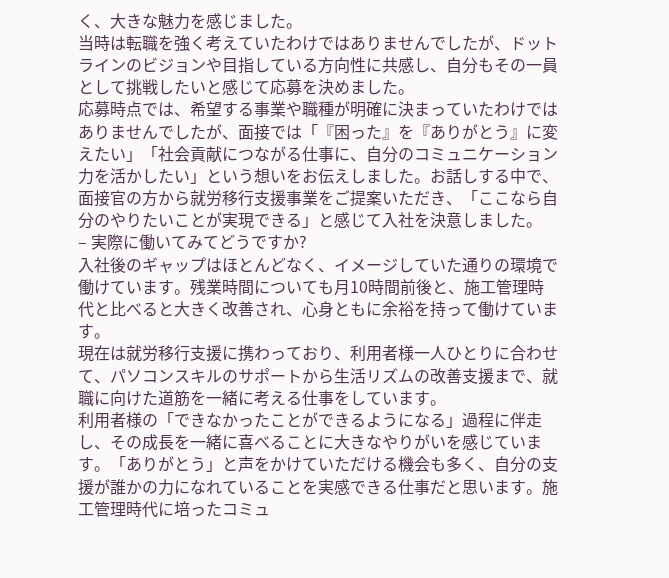く、大きな魅力を感じました。
当時は転職を強く考えていたわけではありませんでしたが、ドットラインのビジョンや目指している方向性に共感し、自分もその一員として挑戦したいと感じて応募を決めました。
応募時点では、希望する事業や職種が明確に決まっていたわけではありませんでしたが、面接では「『困った』を『ありがとう』に変えたい」「社会貢献につながる仕事に、自分のコミュニケーション力を活かしたい」という想いをお伝えしました。お話しする中で、面接官の方から就労移行支援事業をご提案いただき、「ここなら自分のやりたいことが実現できる」と感じて入社を決意しました。
– 実際に働いてみてどうですか?
入社後のギャップはほとんどなく、イメージしていた通りの環境で働けています。残業時間についても月10時間前後と、施工管理時代と比べると大きく改善され、心身ともに余裕を持って働けています。
現在は就労移行支援に携わっており、利用者様一人ひとりに合わせて、パソコンスキルのサポートから生活リズムの改善支援まで、就職に向けた道筋を一緒に考える仕事をしています。
利用者様の「できなかったことができるようになる」過程に伴走し、その成長を一緒に喜べることに大きなやりがいを感じています。「ありがとう」と声をかけていただける機会も多く、自分の支援が誰かの力になれていることを実感できる仕事だと思います。施工管理時代に培ったコミュ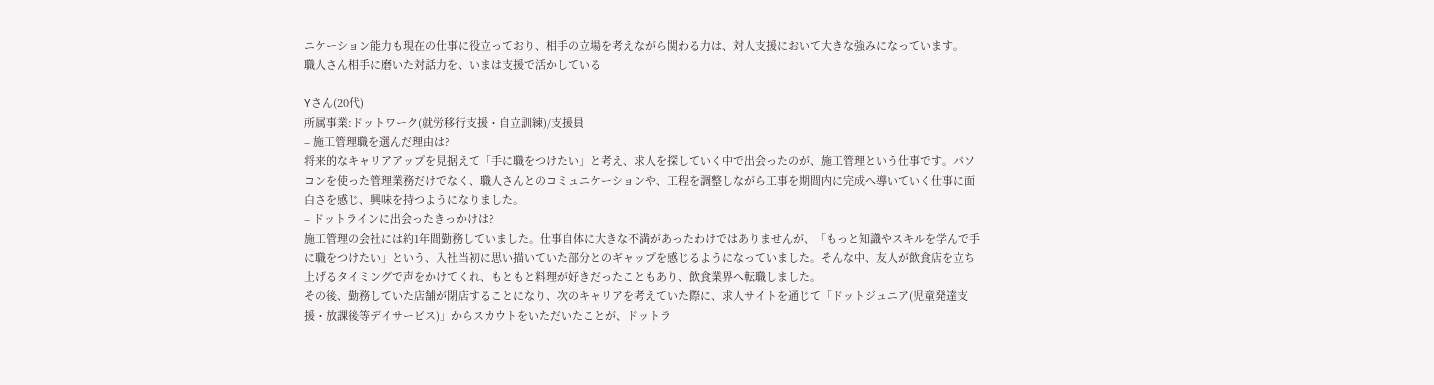ニケーション能力も現在の仕事に役立っており、相手の立場を考えながら関わる力は、対人支援において大きな強みになっています。
職人さん相手に磨いた対話力を、いまは支援で活かしている

Yさん(20代)
所属事業:ドットワーク(就労移行支援・自立訓練)/支援員
– 施工管理職を選んだ理由は?
将来的なキャリアアップを見据えて「手に職をつけたい」と考え、求人を探していく中で出会ったのが、施工管理という仕事です。パソコンを使った管理業務だけでなく、職人さんとのコミュニケーションや、工程を調整しながら工事を期間内に完成へ導いていく仕事に面白さを感じ、興味を持つようになりました。
– ドットラインに出会ったきっかけは?
施工管理の会社には約1年間勤務していました。仕事自体に大きな不満があったわけではありませんが、「もっと知識やスキルを学んで手に職をつけたい」という、入社当初に思い描いていた部分とのギャップを感じるようになっていました。そんな中、友人が飲食店を立ち上げるタイミングで声をかけてくれ、もともと料理が好きだったこともあり、飲食業界へ転職しました。
その後、勤務していた店舗が閉店することになり、次のキャリアを考えていた際に、求人サイトを通じて「ドットジュニア(児童発達支援・放課後等デイサービス)」からスカウトをいただいたことが、ドットラ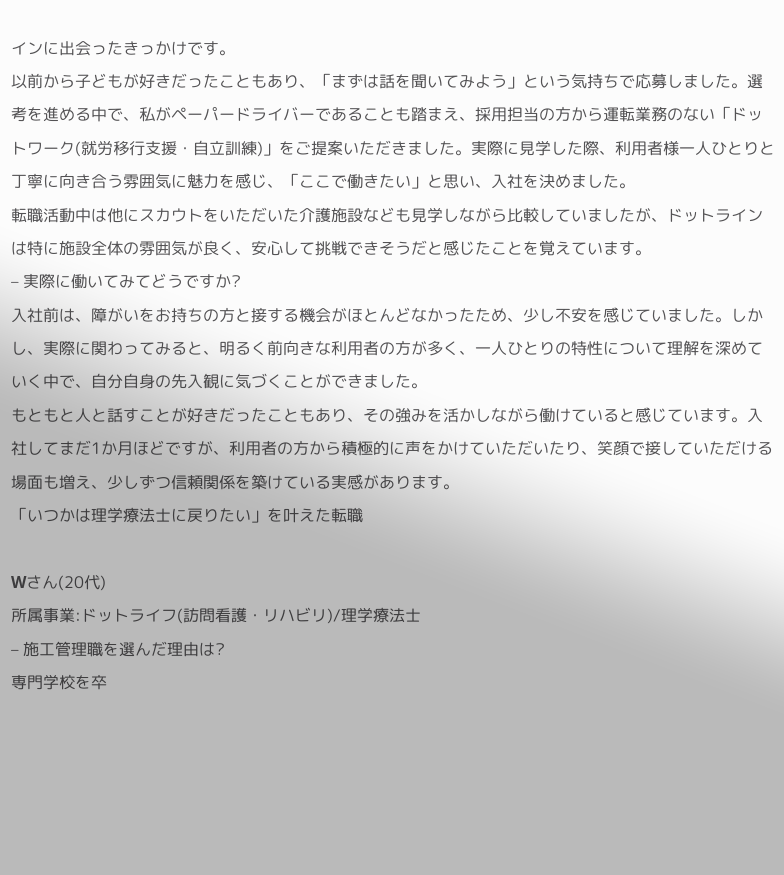インに出会ったきっかけです。
以前から子どもが好きだったこともあり、「まずは話を聞いてみよう」という気持ちで応募しました。選考を進める中で、私がペーパードライバーであることも踏まえ、採用担当の方から運転業務のない「ドットワーク(就労移行支援・自立訓練)」をご提案いただきました。実際に見学した際、利用者様一人ひとりと丁寧に向き合う雰囲気に魅力を感じ、「ここで働きたい」と思い、入社を決めました。
転職活動中は他にスカウトをいただいた介護施設なども見学しながら比較していましたが、ドットラインは特に施設全体の雰囲気が良く、安心して挑戦できそうだと感じたことを覚えています。
– 実際に働いてみてどうですか?
入社前は、障がいをお持ちの方と接する機会がほとんどなかったため、少し不安を感じていました。しかし、実際に関わってみると、明るく前向きな利用者の方が多く、一人ひとりの特性について理解を深めていく中で、自分自身の先入観に気づくことができました。
もともと人と話すことが好きだったこともあり、その強みを活かしながら働けていると感じています。入社してまだ1か月ほどですが、利用者の方から積極的に声をかけていただいたり、笑顔で接していただける場面も増え、少しずつ信頼関係を築けている実感があります。
「いつかは理学療法士に戻りたい」を叶えた転職

Wさん(20代)
所属事業:ドットライフ(訪問看護・リハビリ)/理学療法士
– 施工管理職を選んだ理由は?
専門学校を卒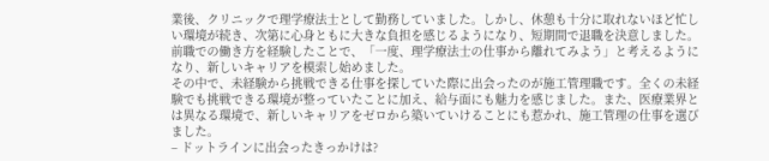業後、クリニックで理学療法士として勤務していました。しかし、休憩も十分に取れないほど忙しい環境が続き、次第に心身ともに大きな負担を感じるようになり、短期間で退職を決意しました。前職での働き方を経験したことで、「一度、理学療法士の仕事から離れてみよう」と考えるようになり、新しいキャリアを模索し始めました。
その中で、未経験から挑戦できる仕事を探していた際に出会ったのが施工管理職です。全くの未経験でも挑戦できる環境が整っていたことに加え、給与面にも魅力を感じました。また、医療業界とは異なる環境で、新しいキャリアをゼロから築いていけることにも惹かれ、施工管理の仕事を選びました。
– ドットラインに出会ったきっかけは?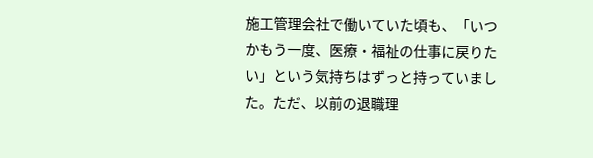施工管理会社で働いていた頃も、「いつかもう一度、医療・福祉の仕事に戻りたい」という気持ちはずっと持っていました。ただ、以前の退職理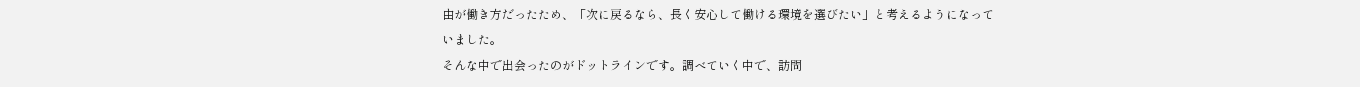由が働き方だったため、「次に戻るなら、長く安心して働ける環境を選びたい」と考えるようになっていました。
そんな中で出会ったのがドットラインです。調べていく中で、訪問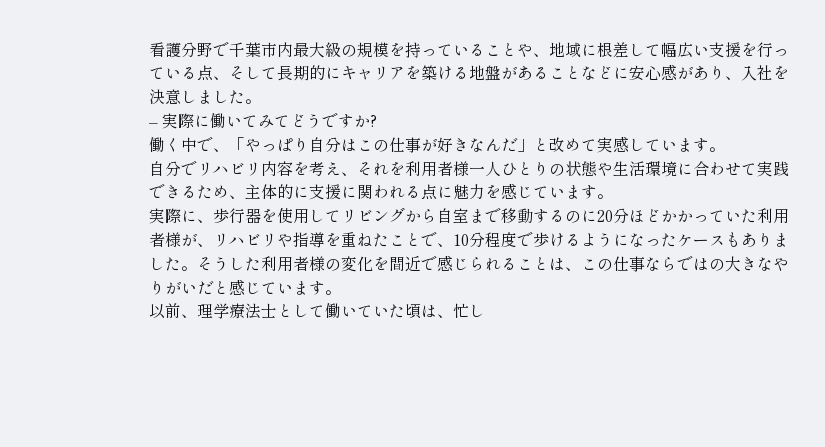看護分野で千葉市内最大級の規模を持っていることや、地域に根差して幅広い支援を行っている点、そして長期的にキャリアを築ける地盤があることなどに安心感があり、入社を決意しました。
– 実際に働いてみてどうですか?
働く中で、「やっぱり自分はこの仕事が好きなんだ」と改めて実感しています。
自分でリハビリ内容を考え、それを利用者様一人ひとりの状態や生活環境に合わせて実践できるため、主体的に支援に関われる点に魅力を感じています。
実際に、歩行器を使用してリビングから自室まで移動するのに20分ほどかかっていた利用者様が、リハビリや指導を重ねたことで、10分程度で歩けるようになったケースもありました。そうした利用者様の変化を間近で感じられることは、この仕事ならではの大きなやりがいだと感じています。
以前、理学療法士として働いていた頃は、忙し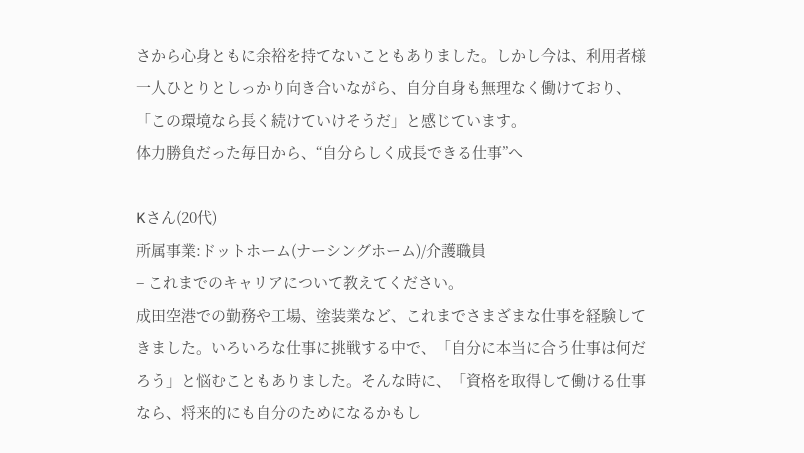さから心身ともに余裕を持てないこともありました。しかし今は、利用者様一人ひとりとしっかり向き合いながら、自分自身も無理なく働けており、「この環境なら長く続けていけそうだ」と感じています。
体力勝負だった毎日から、“自分らしく成長できる仕事”へ

Kさん(20代)
所属事業:ドットホーム(ナーシングホーム)/介護職員
– これまでのキャリアについて教えてください。
成田空港での勤務や工場、塗装業など、これまでさまざまな仕事を経験してきました。いろいろな仕事に挑戦する中で、「自分に本当に合う仕事は何だろう」と悩むこともありました。そんな時に、「資格を取得して働ける仕事なら、将来的にも自分のためになるかもし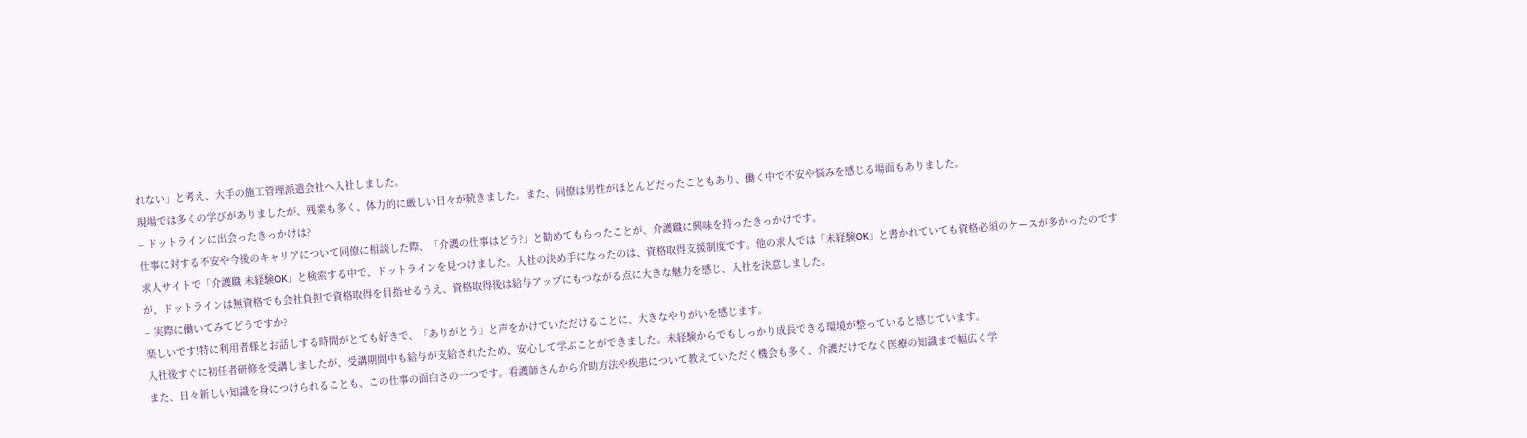れない」と考え、大手の施工管理派遣会社へ入社しました。
現場では多くの学びがありましたが、残業も多く、体力的に厳しい日々が続きました。また、同僚は男性がほとんどだったこともあり、働く中で不安や悩みを感じる場面もありました。
– ドットラインに出会ったきっかけは?
仕事に対する不安や今後のキャリアについて同僚に相談した際、「介護の仕事はどう?」と勧めてもらったことが、介護職に興味を持ったきっかけです。
求人サイトで「介護職 未経験OK」と検索する中で、ドットラインを見つけました。入社の決め手になったのは、資格取得支援制度です。他の求人では「未経験OK」と書かれていても資格必須のケースが多かったのですが、ドットラインは無資格でも会社負担で資格取得を目指せるうえ、資格取得後は給与アップにもつながる点に大きな魅力を感じ、入社を決意しました。
– 実際に働いてみてどうですか?
楽しいです!特に利用者様とお話しする時間がとても好きで、「ありがとう」と声をかけていただけることに、大きなやりがいを感じます。
入社後すぐに初任者研修を受講しましたが、受講期間中も給与が支給されたため、安心して学ぶことができました。未経験からでもしっかり成長できる環境が整っていると感じています。
また、日々新しい知識を身につけられることも、この仕事の面白さの一つです。看護師さんから介助方法や疾患について教えていただく機会も多く、介護だけでなく医療の知識まで幅広く学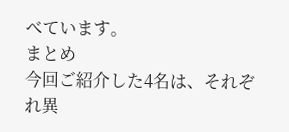べています。
まとめ
今回ご紹介した4名は、それぞれ異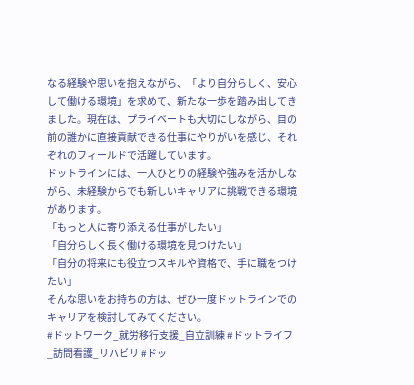なる経験や思いを抱えながら、「より自分らしく、安心して働ける環境」を求めて、新たな一歩を踏み出してきました。現在は、プライベートも大切にしながら、目の前の誰かに直接貢献できる仕事にやりがいを感じ、それぞれのフィールドで活躍しています。
ドットラインには、一人ひとりの経験や強みを活かしながら、未経験からでも新しいキャリアに挑戦できる環境があります。
「もっと人に寄り添える仕事がしたい」
「自分らしく長く働ける環境を見つけたい」
「自分の将来にも役立つスキルや資格で、手に職をつけたい」
そんな思いをお持ちの方は、ぜひ一度ドットラインでのキャリアを検討してみてください。
#ドットワーク_就労移行支援_自立訓練 #ドットライフ_訪問看護_リハビリ #ドッ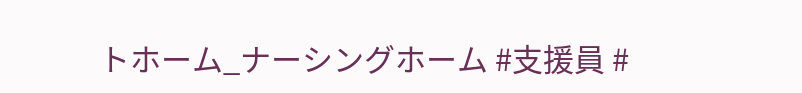トホーム_ナーシングホーム #支援員 #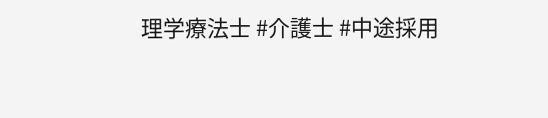理学療法士 #介護士 #中途採用